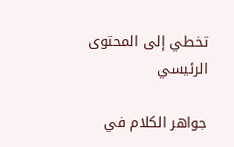تخطي إلى المحتوى الرئيسي

جواهر الكلام في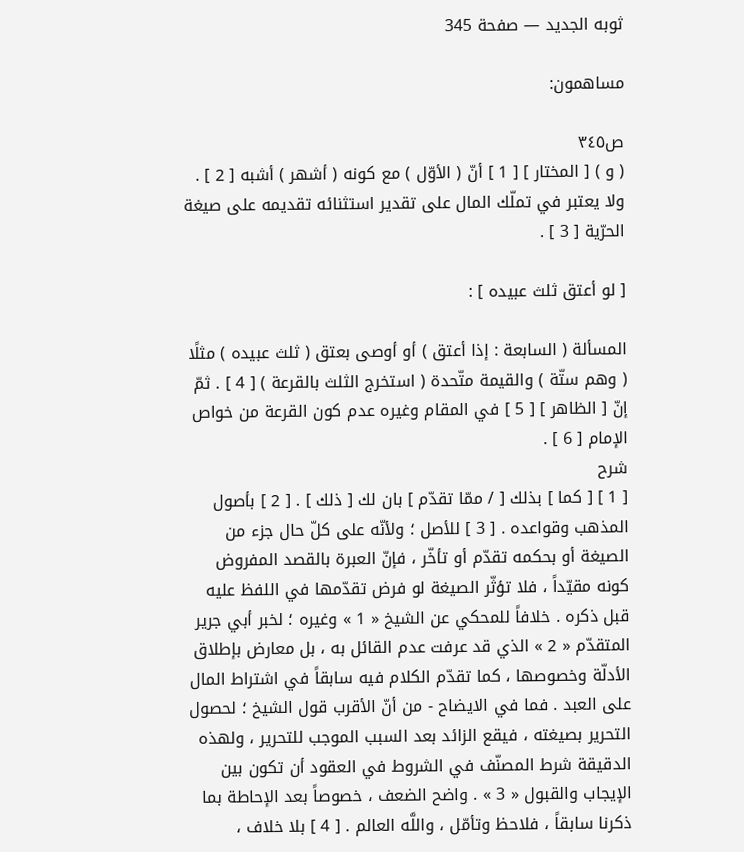ثوبه الجديد — صفحة 345

مساهمون:

ص٣٤٥
( و ) [ المختار ] [ 1 ] أنّ ( الأوّل ) مع كونه ( أشهر ) أشبه [ 2 ] . ولا يعتبر في تملّك المال على تقدير استثنائه تقديمه على صيغة الحرّية [ 3 ] .

[ لو أعتق ثلث عبيده ] :

المسألة ( السابعة : إذا أعتق ) أو أوصى بعتق ( ثلث عبيده ) مثلًا ( وهم ستّة ) والقيمة متّحدة ( استخرج الثلث بالقرعة ) [ 4 ] . ثمّ إنّ [ الظاهر ] [ 5 ] في المقام وغيره عدم كون القرعة من خواص الإمام [ 6 ] .
شرح
[ 1 ] [ كما ] بذلك [ / ممّا تقدّم ] بان لك [ ذلك ] . [ 2 ] بأصول المذهب وقواعده . [ 3 ] للأصل ؛ ولأنّه على كلّ حال جزء من الصيغة أو بحكمه تقدّم أو تأخّر ، فإنّ العبرة بالقصد المفروض كونه مقيّداً ، فلا تؤثّر الصيغة لو فرض تقدّمها في اللفظ عليه قبل ذكره . خلافاً للمحكي عن الشيخ « 1 » وغيره ؛ لخبر أبي جرير المتقدّم « 2 » الذي قد عرفت عدم القائل به ، بل معارض بإطلاق الأدلّة وخصوصها ، كما تقدّم الكلام فيه سابقاً في اشتراط المال على العبد . فما في الايضاح - من أنّ الأقرب قول الشيخ ؛ لحصول التحرير بصيغته ، فيقع الزائد بعد السبب الموجب للتحرير ، ولهذه الدقيقة شرط المصنّف في الشروط في العقود أن تكون بين الإيجاب والقبول « 3 » . واضح الضعف ، خصوصاً بعد الإحاطة بما ذكرنا سابقاً ، فلاحظ وتأمّل ، واللَّه العالم . [ 4 ] بلا خلاف ،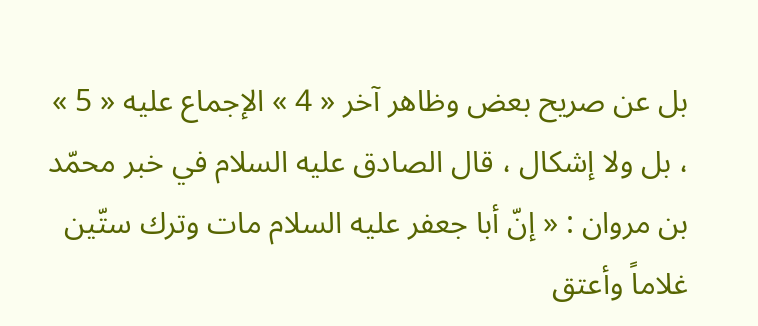بل عن صريح بعض وظاهر آخر « 4 » الإجماع عليه « 5 » ، بل ولا إشكال ، قال الصادق عليه السلام في خبر محمّد بن مروان : « إنّ أبا جعفر عليه السلام مات وترك ستّين غلاماً وأعتق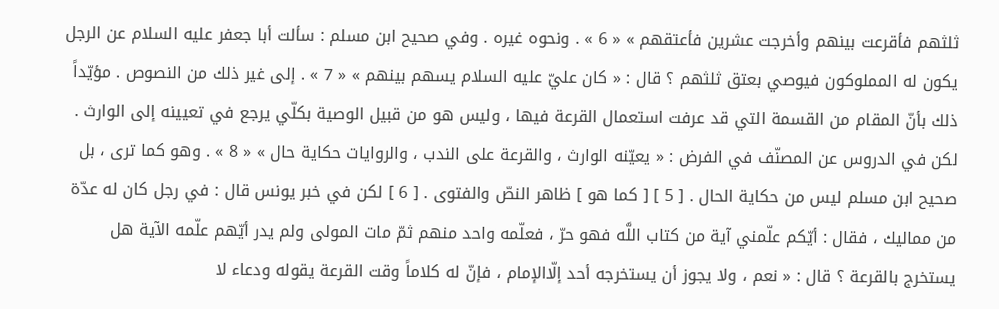ثلثهم فأقرعت بينهم وأخرجت عشرين فأعتقهم » « 6 » . ونحوه غيره . وفي صحيح ابن مسلم : سألت أبا جعفر عليه السلام عن الرجل يكون له المملوكون فيوصي بعتق ثلثهم ؟ قال : « كان عليّ عليه السلام يسهم بينهم » « 7 » . إلى غير ذلك من النصوص . مؤيّداً ذلك بأنّ المقام من القسمة التي قد عرفت استعمال القرعة فيها ، وليس هو من قبيل الوصية بكلّي يرجع في تعيينه إلى الوارث . لكن في الدروس عن المصنّف في الفرض : « يعيّنه الوارث ، والقرعة على الندب ، والروايات حكاية حال » « 8 » . وهو كما ترى ، بل صحيح ابن مسلم ليس من حكاية الحال . [ 5 ] [ كما هو ] ظاهر النصّ والفتوى . [ 6 ] لكن في خبر يونس قال : في رجل كان له عدّة من مماليك ، فقال : أيّكم علّمني آية من كتاب اللَّه فهو حرّ ، فعلّمه واحد منهم ثمّ مات المولى ولم يدر أيّهم علّمه الآية هل يستخرج بالقرعة ؟ قال : « نعم ، ولا يجوز أن يستخرجه أحد إلّاالإمام ، فإنّ له كلاماً وقت القرعة يقوله ودعاء لا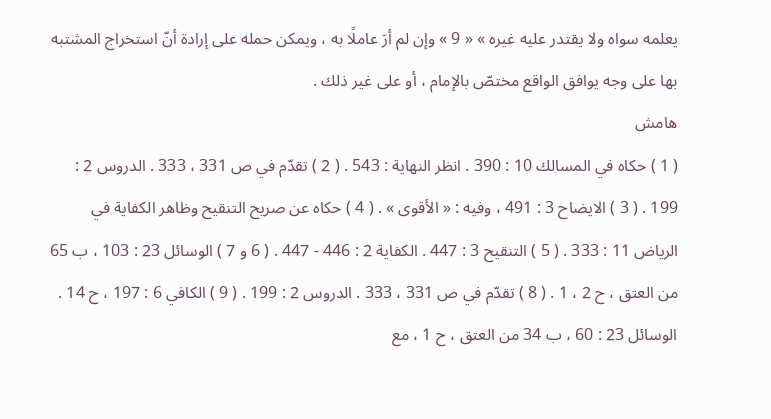يعلمه سواه ولا يقتدر عليه غيره » « 9 » وإن لم أرَ عاملًا به ، ويمكن حمله على إرادة أنّ استخراج المشتبه بها على وجه يوافق الواقع مختصّ بالإمام ، أو على غير ذلك .
هامش
( 1 ) حكاه في المسالك 10 : 390 . انظر النهاية : 543 . ( 2 ) تقدّم في ص 331 ، 333 . الدروس 2 : 199 . ( 3 ) الايضاح 3 : 491 ، وفيه : « الأقوى » . ( 4 ) حكاه عن صريح التنقيح وظاهر الكفاية في الرياض 11 : 333 . ( 5 ) التنقيح 3 : 447 . الكفاية 2 : 446 - 447 . ( 6 و 7 ) الوسائل 23 : 103 ، ب 65 من العتق ، ح 2 ، 1 . ( 8 ) تقدّم في ص 331 ، 333 . الدروس 2 : 199 . ( 9 ) الكافي 6 : 197 ، ح 14 . الوسائل 23 : 60 ، ب 34 من العتق ، ح 1 ، مع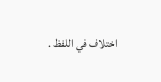اختلاف في اللفظ .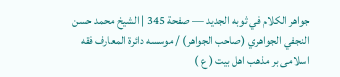جواهر الكلام في ثوبه الجديد — صفحة 345 | الشيخ محمد حسن النجفي الجواهري (صاحب الجواهر) / موسسه دائرة المعارف فقه اسلامى بر مذهب اهل بيت ( ع )